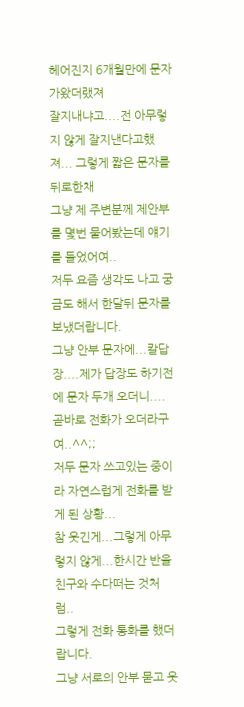헤어진지 6개월만에 문자가왔더랬져
잘지내냐고....전 아무렇지 않게 잘지낸다고했져... 그렇게 짧은 문자를 뒤로한채
그냥 제 주변분께 제안부를 몇번 물어봤는데 얘기를 들었어여..
저두 요즘 생각도 나고 궁금도 해서 한달뒤 문자를 보냈더랍니다.
그냥 안부 문자에...칼답장....제가 답장도 하기전에 문자 두개 오더니....
곧바로 전화가 오더라구여..^^;;
저두 문자 쓰고있는 중이라 자연스럽게 전화를 받게 된 상황...
참 웃긴게...그렇게 아무렇지 않게...한시간 반을 친구와 수다떠는 것처럼..
그렇게 전화 통화를 했더랍니다.
그냥 서로의 안부 묻고 웃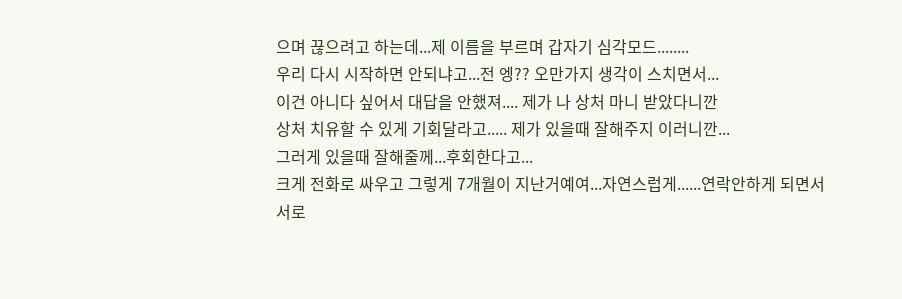으며 끊으려고 하는데...제 이름을 부르며 갑자기 심각모드........
우리 다시 시작하면 안되냐고...전 엥?? 오만가지 생각이 스치면서...
이건 아니다 싶어서 대답을 안했져.... 제가 나 상처 마니 받았다니깐
상처 치유할 수 있게 기회달라고..... 제가 있을때 잘해주지 이러니깐...
그러게 있을때 잘해줄께...후회한다고...
크게 전화로 싸우고 그렇게 7개월이 지난거예여...자연스럽게......연락안하게 되면서
서로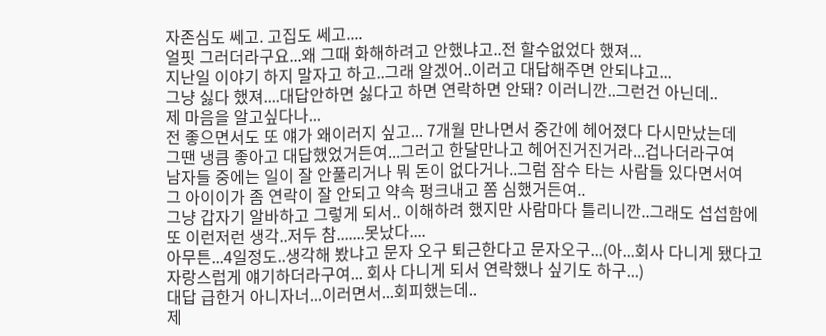자존심도 쎄고. 고집도 쎄고....
얼핏 그러더라구요...왜 그때 화해하려고 안했냐고..전 할수없었다 했져...
지난일 이야기 하지 말자고 하고..그래 알겠어..이러고 대답해주면 안되냐고...
그냥 싫다 했져....대답안하면 싫다고 하면 연락하면 안돼? 이러니깐..그런건 아닌데..
제 마음을 알고싶다나...
전 좋으면서도 또 얘가 왜이러지 싶고... 7개월 만나면서 중간에 헤어졌다 다시만났는데
그땐 냉큼 좋아고 대답했었거든여...그러고 한달만나고 헤어진거진거라...겁나더라구여
남자들 중에는 일이 잘 안풀리거나 뭐 돈이 없다거나..그럼 잠수 타는 사람들 있다면서여
그 아이이가 좀 연락이 잘 안되고 약속 펑크내고 쫌 심했거든여..
그냥 갑자기 알바하고 그렇게 되서.. 이해하려 했지만 사람마다 틀리니깐..그래도 섭섭함에
또 이런저런 생각..저두 참.......못났다....
아무튼...4일정도..생각해 봤냐고 문자 오구 퇴근한다고 문자오구...(아...회사 다니게 됐다고
자랑스럽게 얘기하더라구여... 회사 다니게 되서 연락했나 싶기도 하구...)
대답 급한거 아니자너...이러면서...회피했는데..
제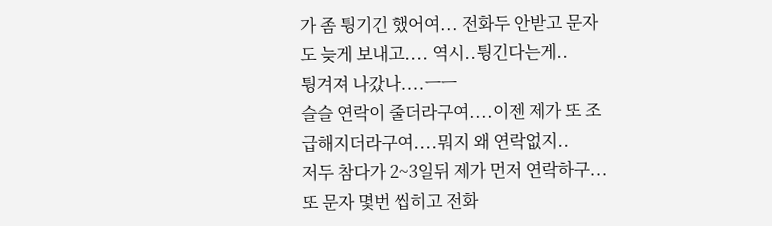가 좀 튕기긴 했어여... 전화두 안받고 문자도 늦게 보내고.... 역시..튕긴다는게..
튕겨져 나갔나....ㅡㅡ
슬슬 연락이 줄더라구여....이젠 제가 또 조급해지더라구여....뭐지 왜 연락없지..
저두 참다가 2~3일뒤 제가 먼저 연락하구... 또 문자 몇번 씹히고 전화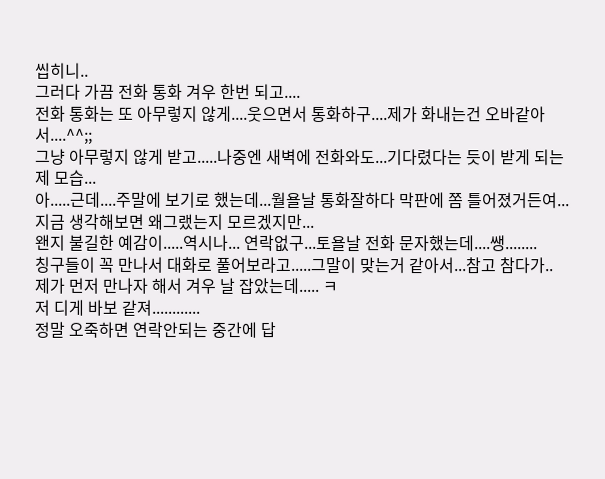씹히니..
그러다 가끔 전화 통화 겨우 한번 되고....
전화 통화는 또 아무렇지 않게....웃으면서 통화하구....제가 화내는건 오바같아서....^^;;
그냥 아무렇지 않게 받고.....나중엔 새벽에 전화와도...기다렸다는 듯이 받게 되는 제 모습...
아.....근데....주말에 보기로 했는데...월욜날 통화잘하다 막판에 쫌 틀어졌거든여...
지금 생각해보면 왜그랬는지 모르겠지만...
왠지 불길한 예감이.....역시나... 연락없구...토욜날 전화 문자했는데....쌩........
칭구들이 꼭 만나서 대화로 풀어보라고.....그말이 맞는거 같아서...참고 참다가..
제가 먼저 만나자 해서 겨우 날 잡았는데..... ㅋ
저 디게 바보 같져............
정말 오죽하면 연락안되는 중간에 답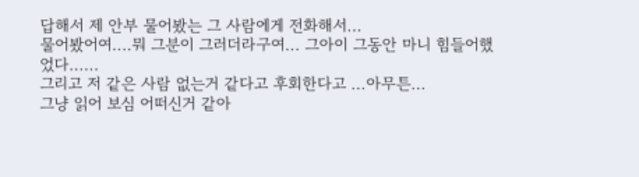답해서 제 안부 물어봤는 그 사람에게 전화해서...
물어봤어여....뭐 그분이 그러더라구여... 그아이 그동안 마니 힘들어했었다......
그리고 저 같은 사람 없는거 같다고 후회한다고 ...아무튼...
그냥 읽어 보심 어떠신거 같아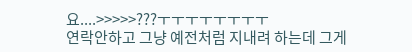요....>>>>>???ㅜㅜㅜㅜㅜㅜㅜㅜ
연락안하고 그냥 예전처럼 지내려 하는데 그게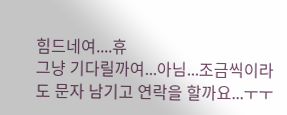힘드네여....휴
그냥 기다릴까여...아님...조금씩이라도 문자 남기고 연락을 할까요...ㅜㅜ